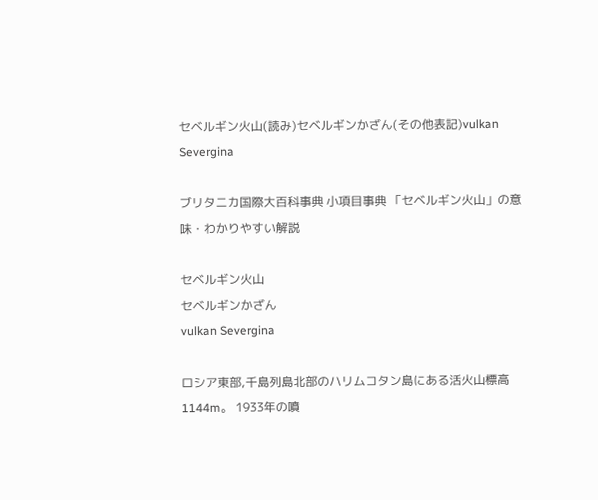セベルギン火山(読み)セベルギンかざん(その他表記)vulkan Severgina

ブリタニカ国際大百科事典 小項目事典 「セベルギン火山」の意味・わかりやすい解説

セベルギン火山
セベルギンかざん
vulkan Severgina

ロシア東部,千島列島北部のハリムコタン島にある活火山標高 1144m。 1933年の噴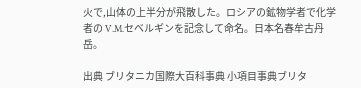火で,山体の上半分が飛散した。ロシアの鉱物学者で化学者の V.M.セベルギンを記念して命名。日本名春牟古丹岳。

出典 ブリタニカ国際大百科事典 小項目事典ブリタ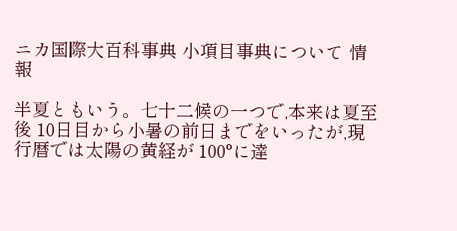ニカ国際大百科事典 小項目事典について 情報

半夏ともいう。七十二候の一つで,本来は夏至後 10日目から小暑の前日までをいったが,現行暦では太陽の黄経が 100°に達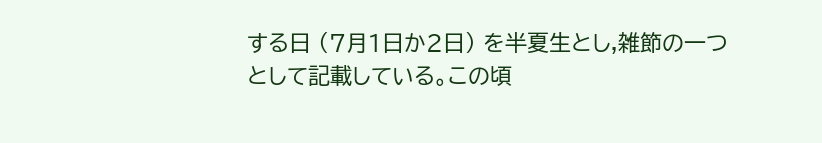する日 (7月1日か2日) を半夏生とし,雑節の一つとして記載している。この頃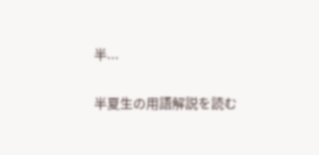半...

半夏生の用語解説を読む